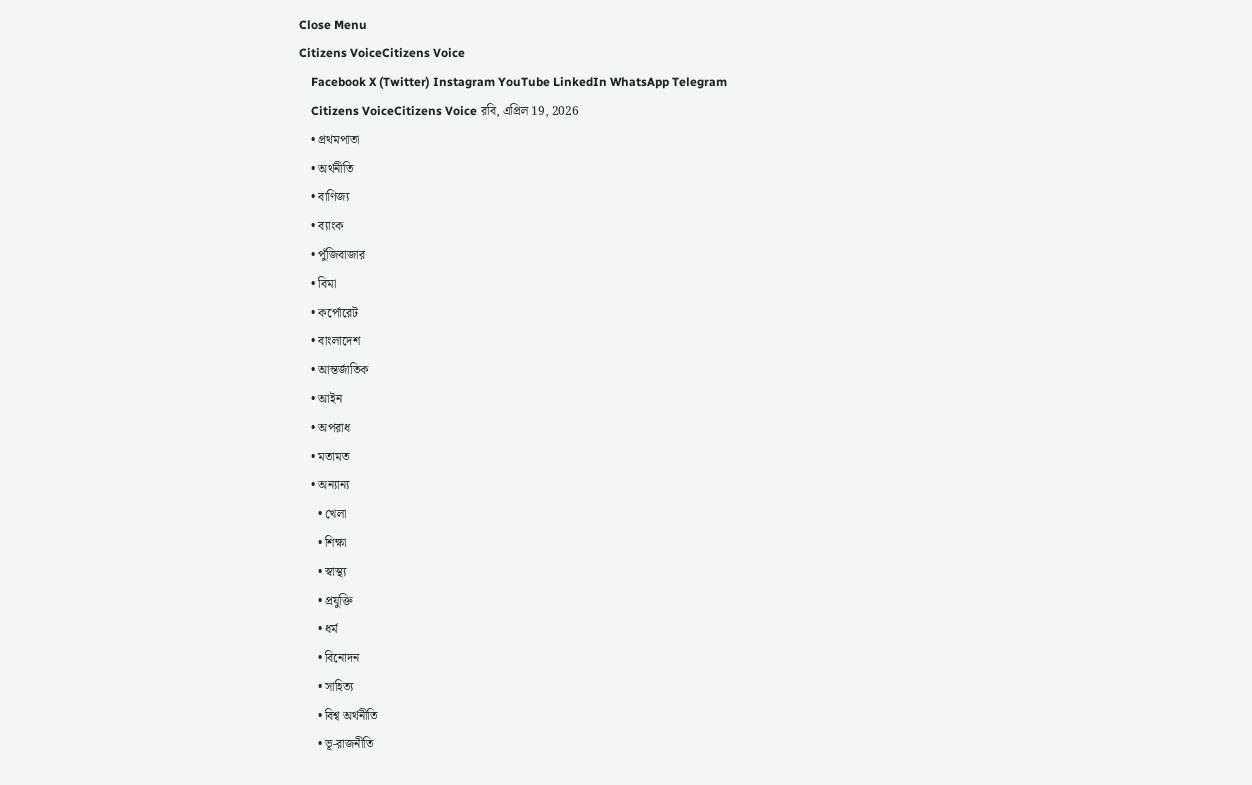Close Menu
Citizens VoiceCitizens Voice
    Facebook X (Twitter) Instagram YouTube LinkedIn WhatsApp Telegram
    Citizens VoiceCitizens Voice রবি, এপ্রিল 19, 2026
    • প্রথমপাতা
    • অর্থনীতি
    • বাণিজ্য
    • ব্যাংক
    • পুঁজিবাজার
    • বিমা
    • কর্পোরেট
    • বাংলাদেশ
    • আন্তর্জাতিক
    • আইন
    • অপরাধ
    • মতামত
    • অন্যান্য
      • খেলা
      • শিক্ষা
      • স্বাস্থ্য
      • প্রযুক্তি
      • ধর্ম
      • বিনোদন
      • সাহিত্য
      • বিশ্ব অর্থনীতি
      • ভূ-রাজনীতি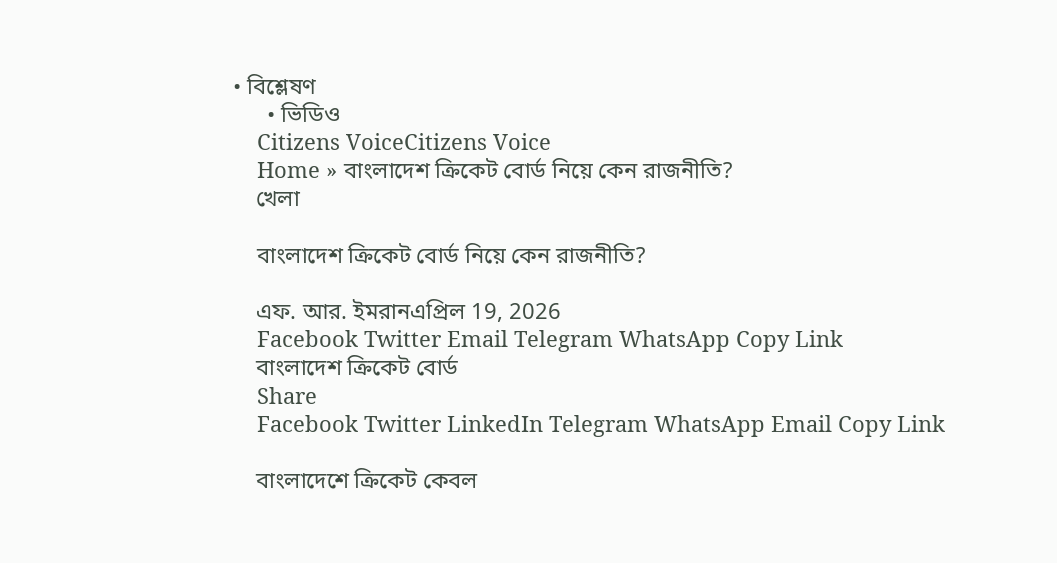• বিশ্লেষণ
      • ভিডিও
    Citizens VoiceCitizens Voice
    Home » বাংলাদেশ ক্রিকেট বোর্ড নিয়ে কেন রাজনীতি?
    খেলা

    বাংলাদেশ ক্রিকেট বোর্ড নিয়ে কেন রাজনীতি?

    এফ. আর. ইমরানএপ্রিল 19, 2026
    Facebook Twitter Email Telegram WhatsApp Copy Link
    বাংলাদেশ ক্রিকেট বোর্ড
    Share
    Facebook Twitter LinkedIn Telegram WhatsApp Email Copy Link

    বাংলাদেশে ক্রিকেট কেবল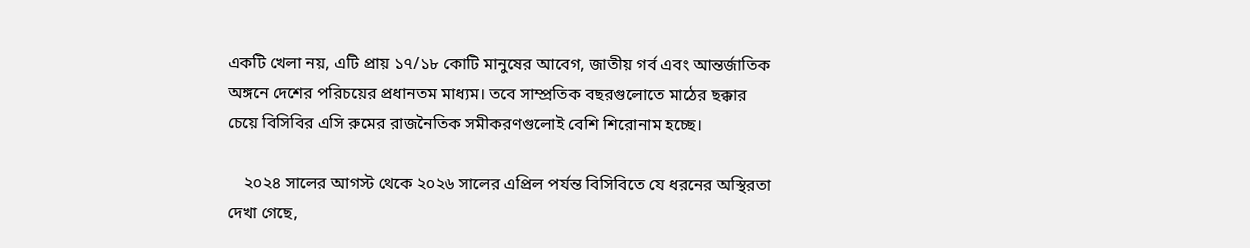একটি খেলা নয়, এটি প্রায় ১৭/১৮ কোটি মানুষের আবেগ, জাতীয় গর্ব এবং আন্তর্জাতিক অঙ্গনে দেশের পরিচয়ের প্রধানতম মাধ্যম। তবে সাম্প্রতিক বছরগুলোতে মাঠের ছক্কার চেয়ে বিসিবির এসি রুমের রাজনৈতিক সমীকরণগুলোই বেশি শিরোনাম হচ্ছে।

    ২০২৪ সালের আগস্ট থেকে ২০২৬ সালের এপ্রিল পর্যন্ত বিসিবিতে যে ধরনের অস্থিরতা দেখা গেছে,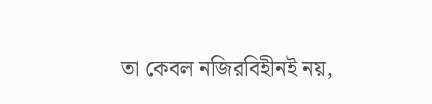তা কেবল নজিরবিহীনই নয়,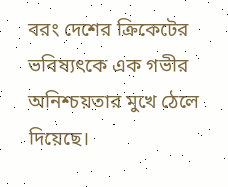বরং দেশের ক্রিকেটের ভবিষ্যৎকে এক গভীর অনিশ্চয়তার মুখে ঠেলে দিয়েছে।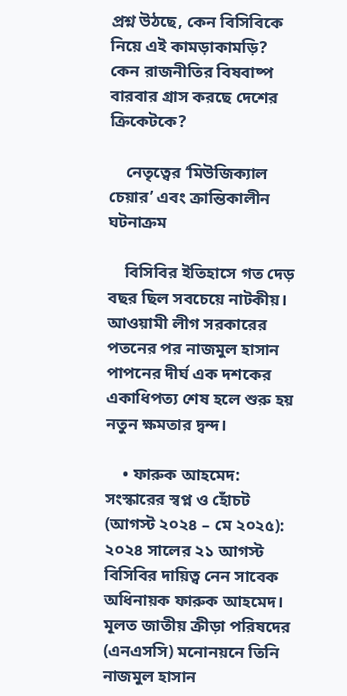প্রশ্ন উঠছে, কেন বিসিবিকে নিয়ে এই কামড়াকামড়ি? কেন রাজনীতির বিষবাষ্প বারবার গ্রাস করছে দেশের ক্রিকেটকে?

    নেতৃত্বের ‘মিউজিক্যাল চেয়ার’ এবং ক্রান্তিকালীন ঘটনাক্রম

    বিসিবির ইতিহাসে গত দেড় বছর ছিল সবচেয়ে নাটকীয়। আওয়ামী লীগ সরকারের পতনের পর নাজমুল হাসান পাপনের দীর্ঘ এক দশকের একাধিপত্য শেষ হলে শুরু হয় নতুন ক্ষমতার দ্বন্দ।

    • ফারুক আহমেদ: সংস্কারের স্বপ্ন ও হোঁচট (আগস্ট ২০২৪ – মে ২০২৫): ২০২৪ সালের ২১ আগস্ট বিসিবির দায়িত্ব নেন সাবেক অধিনায়ক ফারুক আহমেদ। মূলত জাতীয় ক্রীড়া পরিষদের (এনএসসি) মনোনয়নে তিনি নাজমুল হাসান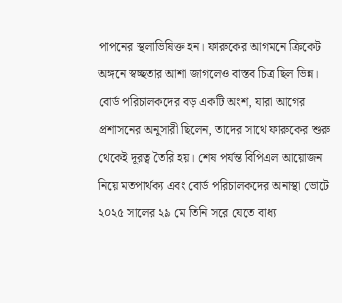পাপনের স্থলাভিষিক্ত হন। ফারুকের আগমনে ক্রিকেট অঙ্গনে স্বচ্ছতার আশা জাগলেও বাস্তব চিত্র ছিল ভিন্ন। বোর্ড পরিচালকদের বড় একটি অংশ, যারা আগের প্রশাসনের অনুসারী ছিলেন, তাদের সাথে ফারুকের শুরু থেকেই দূরত্ব তৈরি হয়। শেষ পর্যন্ত বিপিএল আয়োজন নিয়ে মতপার্থক্য এবং বোর্ড পরিচালকদের অনাস্থা ভোটে ২০২৫ সালের ২৯ মে তিনি সরে যেতে বাধ্য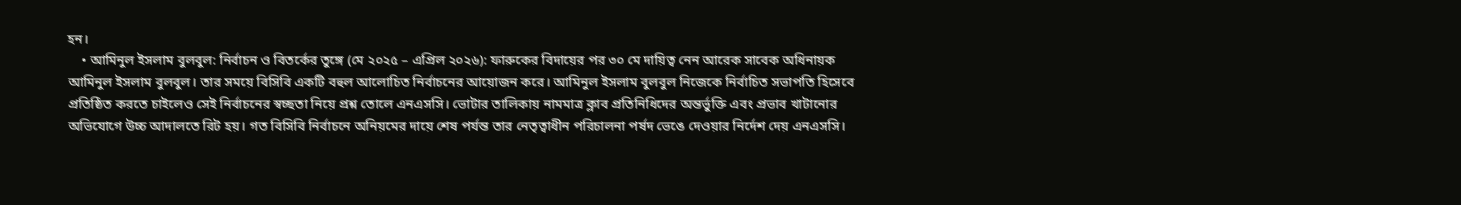হন।
    • আমিনুল ইসলাম বুলবুল: নির্বাচন ও বিতর্কের তুঙ্গে (মে ২০২৫ – এপ্রিল ২০২৬): ফারুকের বিদায়ের পর ৩০ মে দায়িত্ব নেন আরেক সাবেক অধিনায়ক আমিনুল ইসলাম বুলবুল। তার সময়ে বিসিবি একটি বহুল আলোচিত নির্বাচনের আয়োজন করে। আমিনুল ইসলাম বুলবুল নিজেকে নির্বাচিত সভাপতি হিসেবে প্রতিষ্ঠিত করতে চাইলেও সেই নির্বাচনের স্বচ্ছতা নিয়ে প্রশ্ন তোলে এনএসসি। ভোটার তালিকায় নামমাত্র ক্লাব প্রতিনিধিদের অন্তর্ভুক্তি এবং প্রভাব খাটানোর অভিযোগে উচ্চ আদালতে রিট হয়। গত বিসিবি নির্বাচনে অনিয়মের দায়ে শেষ পর্যন্ত তার নেতৃত্বাধীন পরিচালনা পর্ষদ ভেঙে দেওয়ার নির্দেশ দেয় এনএসসি।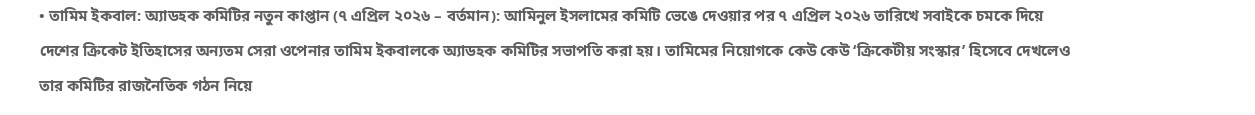• তামিম ইকবাল: অ্যাডহক কমিটির নতুন কাপ্তান (৭ এপ্রিল ২০২৬ – বর্তমান): আমিনুল ইসলামের কমিটি ভেঙে দেওয়ার পর ৭ এপ্রিল ২০২৬ তারিখে সবাইকে চমকে দিয়ে দেশের ক্রিকেট ইতিহাসের অন্যতম সেরা ওপেনার তামিম ইকবালকে অ্যাডহক কমিটির সভাপতি করা হয়। তামিমের নিয়োগকে কেউ কেউ ‘ক্রিকেটীয় সংস্কার’ হিসেবে দেখলেও তার কমিটির রাজনৈতিক গঠন নিয়ে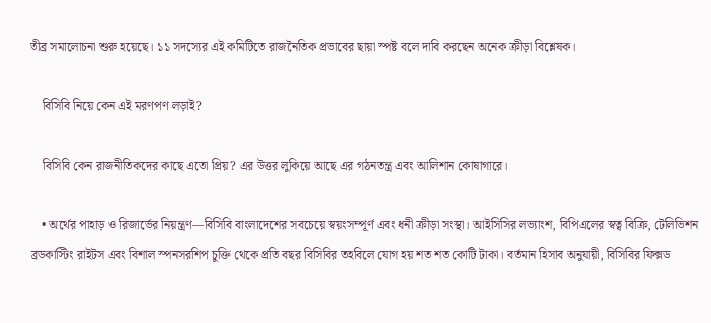তীব্র সমালোচনা শুরু হয়েছে। ১১ সদস্যের এই কমিটিতে রাজনৈতিক প্রভাবের ছায়া স্পষ্ট বলে দাবি করছেন অনেক ক্রীড়া বিশ্লেষক।

    বিসিবি নিয়ে কেন এই মরণপণ লড়াই?

    বিসিবি কেন রাজনীতিকদের কাছে এতো প্রিয়? এর উত্তর লুকিয়ে আছে এর গঠনতন্ত্র এবং আলিশান কোষাগারে।

    • অর্থের পাহাড় ও রিজার্ভের নিয়ন্ত্রণ—বিসিবি বাংলাদেশের সবচেয়ে স্বয়ংসম্পূর্ণ এবং ধনী ক্রীড়া সংস্থা। আইসিসির লভ্যাংশ, বিপিএলের স্বত্ব বিক্রি, টেলিভিশন ব্রডকাস্টিং রাইটস এবং বিশাল স্পনসরশিপ চুক্তি থেকে প্রতি বছর বিসিবির তহবিলে যোগ হয় শত শত কোটি টাকা। বর্তমান হিসাব অনুযায়ী, বিসিবির ফিক্সড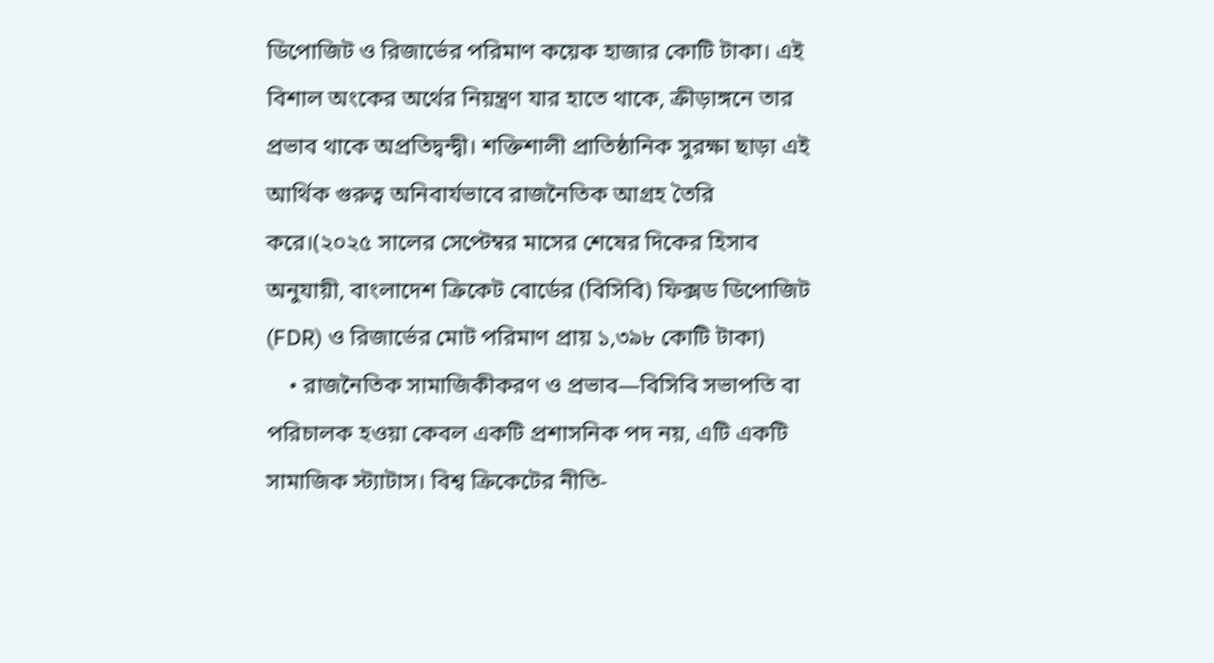ডিপোজিট ও রিজার্ভের পরিমাণ কয়েক হাজার কোটি টাকা। এই বিশাল অংকের অর্থের নিয়ন্ত্রণ যার হাতে থাকে, ক্রীড়াঙ্গনে তার প্রভাব থাকে অপ্রতিদ্বন্দ্বী। শক্তিশালী প্রাতিষ্ঠানিক সুরক্ষা ছাড়া এই আর্থিক গুরুত্ব অনিবার্যভাবে রাজনৈতিক আগ্রহ তৈরি করে।(২০২৫ সালের সেপ্টেম্বর মাসের শেষের দিকের হিসাব অনুযায়ী, বাংলাদেশ ক্রিকেট বোর্ডের (বিসিবি) ফিক্সড ডিপোজিট (FDR) ও রিজার্ভের মোট পরিমাণ প্রায় ১,৩৯৮ কোটি টাকা)
    • রাজনৈতিক সামাজিকীকরণ ও প্রভাব—বিসিবি সভাপতি বা পরিচালক হওয়া কেবল একটি প্রশাসনিক পদ নয়, এটি একটি সামাজিক স্ট্যাটাস। বিশ্ব ক্রিকেটের নীতি-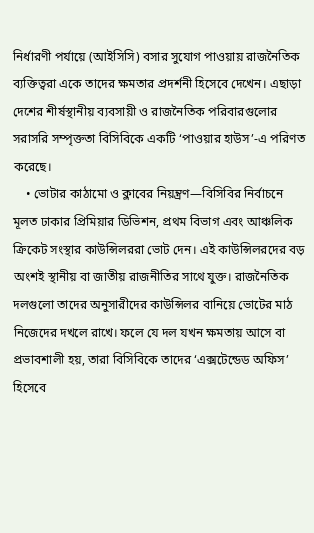নির্ধারণী পর্যায়ে (আইসিসি) বসার সুযোগ পাওয়ায় রাজনৈতিক ব্যক্তিত্বরা একে তাদের ক্ষমতার প্রদর্শনী হিসেবে দেখেন। এছাড়া দেশের শীর্ষস্থানীয় ব্যবসায়ী ও রাজনৈতিক পরিবারগুলোর সরাসরি সম্পৃক্ততা বিসিবিকে একটি ‘পাওয়ার হাউস’-এ পরিণত করেছে।
    • ভোটার কাঠামো ও ক্লাবের নিয়ন্ত্রণ—বিসিবির নির্বাচনে মূলত ঢাকার প্রিমিয়ার ডিভিশন, প্রথম বিভাগ এবং আঞ্চলিক ক্রিকেট সংস্থার কাউন্সিলররা ভোট দেন। এই কাউন্সিলরদের বড় অংশই স্থানীয় বা জাতীয় রাজনীতির সাথে যুক্ত। রাজনৈতিক দলগুলো তাদের অনুসারীদের কাউন্সিলর বানিয়ে ভোটের মাঠ নিজেদের দখলে রাখে। ফলে যে দল যখন ক্ষমতায় আসে বা প্রভাবশালী হয়, তারা বিসিবিকে তাদের ‘এক্সটেন্ডেড অফিস’ হিসেবে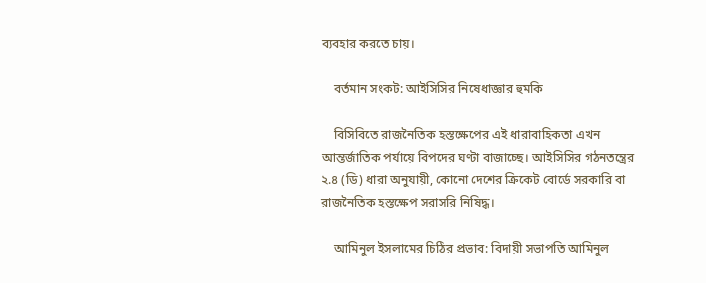ব্যবহার করতে চায়।

    বর্তমান সংকট: আইসিসির নিষেধাজ্ঞার হুমকি

    বিসিবিতে রাজনৈতিক হস্তক্ষেপের এই ধারাবাহিকতা এখন আন্তর্জাতিক পর্যায়ে বিপদের ঘণ্টা বাজাচ্ছে। আইসিসির গঠনতন্ত্রের ২.৪ (ডি) ধারা অনুযায়ী, কোনো দেশের ক্রিকেট বোর্ডে সরকারি বা রাজনৈতিক হস্তক্ষেপ সরাসরি নিষিদ্ধ।

    আমিনুল ইসলামের চিঠির প্রভাব: বিদায়ী সভাপতি আমিনুল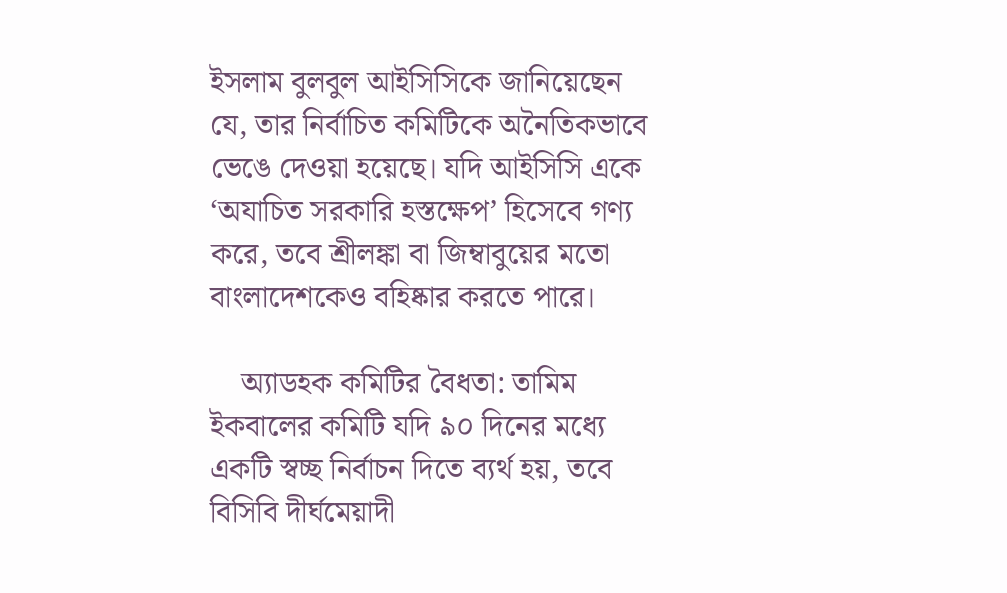ইসলাম বুলবুল আইসিসিকে জানিয়েছেন যে, তার নির্বাচিত কমিটিকে অনৈতিকভাবে ভেঙে দেওয়া হয়েছে। যদি আইসিসি একে ‘অযাচিত সরকারি হস্তক্ষেপ’ হিসেবে গণ্য করে, তবে শ্রীলঙ্কা বা জিম্বাবুয়ের মতো বাংলাদেশকেও বহিষ্কার করতে পারে।

    অ্যাডহক কমিটির বৈধতা: তামিম ইকবালের কমিটি যদি ৯০ দিনের মধ্যে একটি স্বচ্ছ নির্বাচন দিতে ব্যর্থ হয়, তবে বিসিবি দীর্ঘমেয়াদী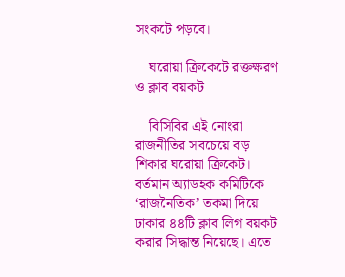সংকটে পড়বে।

    ঘরোয়া ক্রিকেটে রক্তক্ষরণ ও ক্লাব বয়কট

    বিসিবির এই নোংরা রাজনীতির সবচেয়ে বড় শিকার ঘরোয়া ক্রিকেট। বর্তমান অ্যাডহক কমিটিকে ‘রাজনৈতিক’ তকমা দিয়ে ঢাকার ৪৪টি ক্লাব লিগ বয়কট করার সিদ্ধান্ত নিয়েছে। এতে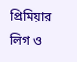প্রিমিয়ার লিগ ও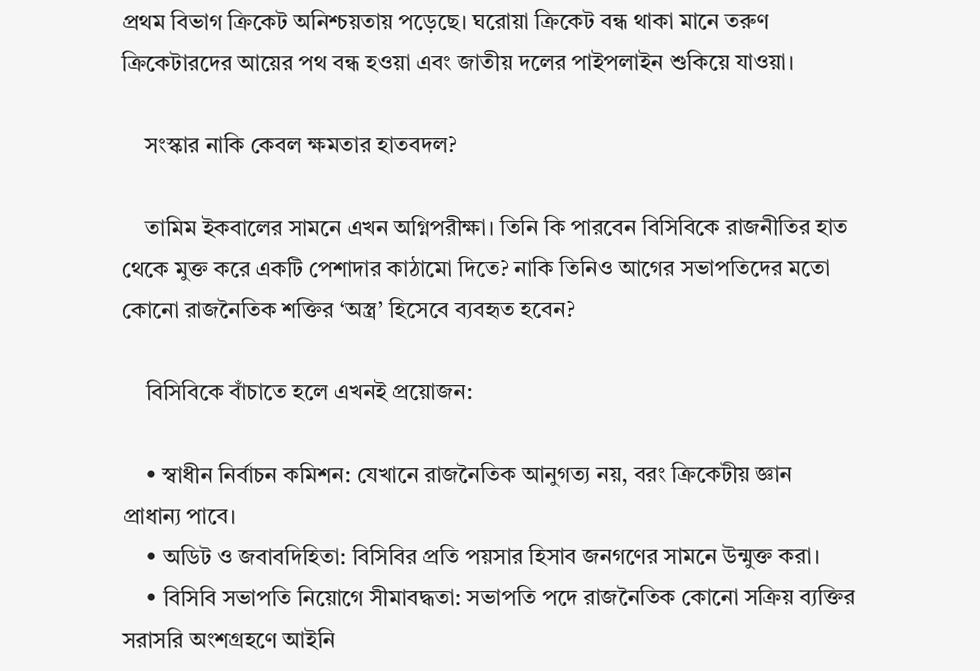প্রথম বিভাগ ক্রিকেট অনিশ্চয়তায় পড়েছে। ঘরোয়া ক্রিকেট বন্ধ থাকা মানে তরুণ ক্রিকেটারদের আয়ের পথ বন্ধ হওয়া এবং জাতীয় দলের পাইপলাইন শুকিয়ে যাওয়া।

    সংস্কার নাকি কেবল ক্ষমতার হাতবদল?

    তামিম ইকবালের সামনে এখন অগ্নিপরীক্ষা। তিনি কি পারবেন বিসিবিকে রাজনীতির হাত থেকে মুক্ত করে একটি পেশাদার কাঠামো দিতে? নাকি তিনিও আগের সভাপতিদের মতো কোনো রাজনৈতিক শক্তির ‘অস্ত্র’ হিসেবে ব্যবহৃত হবেন?

    বিসিবিকে বাঁচাতে হলে এখনই প্রয়োজন:

    • স্বাধীন নির্বাচন কমিশন: যেখানে রাজনৈতিক আনুগত্য নয়, বরং ক্রিকেটীয় জ্ঞান প্রাধান্য পাবে।
    • অডিট ও জবাবদিহিতা: বিসিবির প্রতি পয়সার হিসাব জনগণের সামনে উন্মুক্ত করা।
    • বিসিবি সভাপতি নিয়োগে সীমাবদ্ধতা: সভাপতি পদে রাজনৈতিক কোনো সক্রিয় ব্যক্তির সরাসরি অংশগ্রহণে আইনি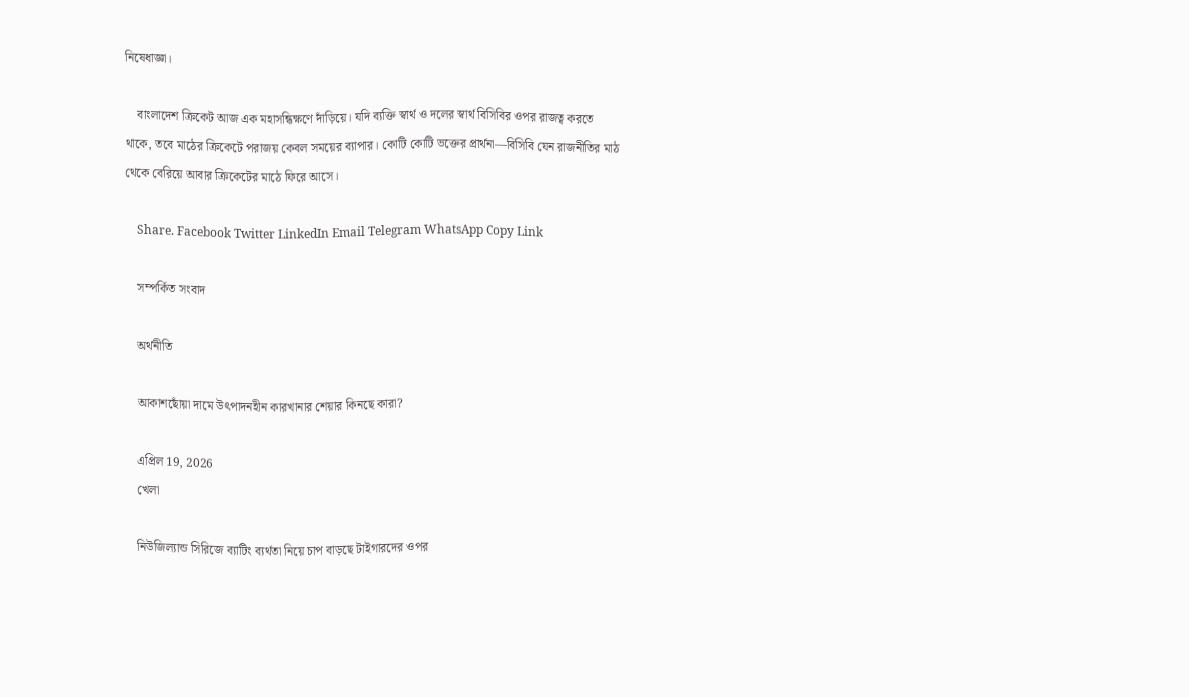নিষেধাজ্ঞা।

    বাংলাদেশ ক্রিকেট আজ এক মহাসন্ধিক্ষণে দাঁড়িয়ে। যদি ব্যক্তি স্বার্থ ও দলের স্বার্থ বিসিবির ওপর রাজত্ব করতে থাকে, তবে মাঠের ক্রিকেটে পরাজয় কেবল সময়ের ব্যাপার। কোটি কোটি ভক্তের প্রার্থনা—বিসিবি যেন রাজনীতির মাঠ থেকে বেরিয়ে আবার ক্রিকেটের মাঠে ফিরে আসে।

    Share. Facebook Twitter LinkedIn Email Telegram WhatsApp Copy Link

    সম্পর্কিত সংবাদ

    অর্থনীতি

    আকাশছোঁয়া দামে উৎপাদনহীন কারখানার শেয়ার কিনছে কারা?

    এপ্রিল 19, 2026
    খেলা

    নিউজিল্যান্ড সিরিজে ব্যাটিং ব্যর্থতা নিয়ে চাপ বাড়ছে টাইগারদের ওপর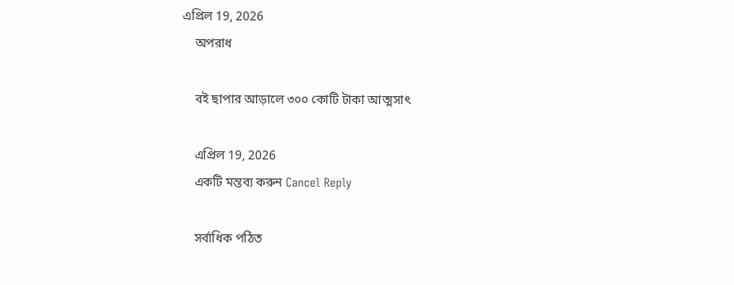এপ্রিল 19, 2026
    অপরাধ

    বই ছাপার আড়ালে ৩০০ কোটি টাকা আত্মসাৎ

    এপ্রিল 19, 2026
    একটি মন্তব্য করুন Cancel Reply

    সর্বাধিক পঠিত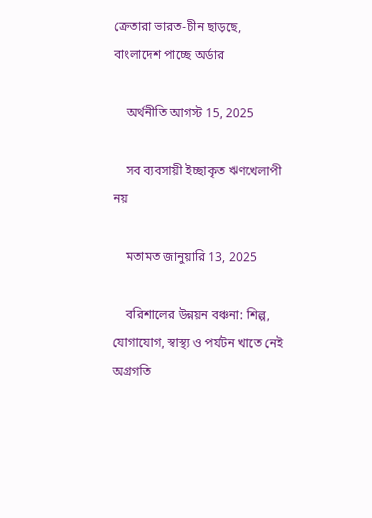ক্রেতারা ভারত-চীন ছাড়ছে, বাংলাদেশ পাচ্ছে অর্ডার

    অর্থনীতি আগস্ট 15, 2025

    সব ব্যবসায়ী ইচ্ছাকৃত ঋণখেলাপী নয়

    মতামত জানুয়ারি 13, 2025

    বরিশালের উন্নয়ন বঞ্চনা: শিল্প, যোগাযোগ, স্বাস্থ্য ও পর্যটন খাতে নেই অগ্রগতি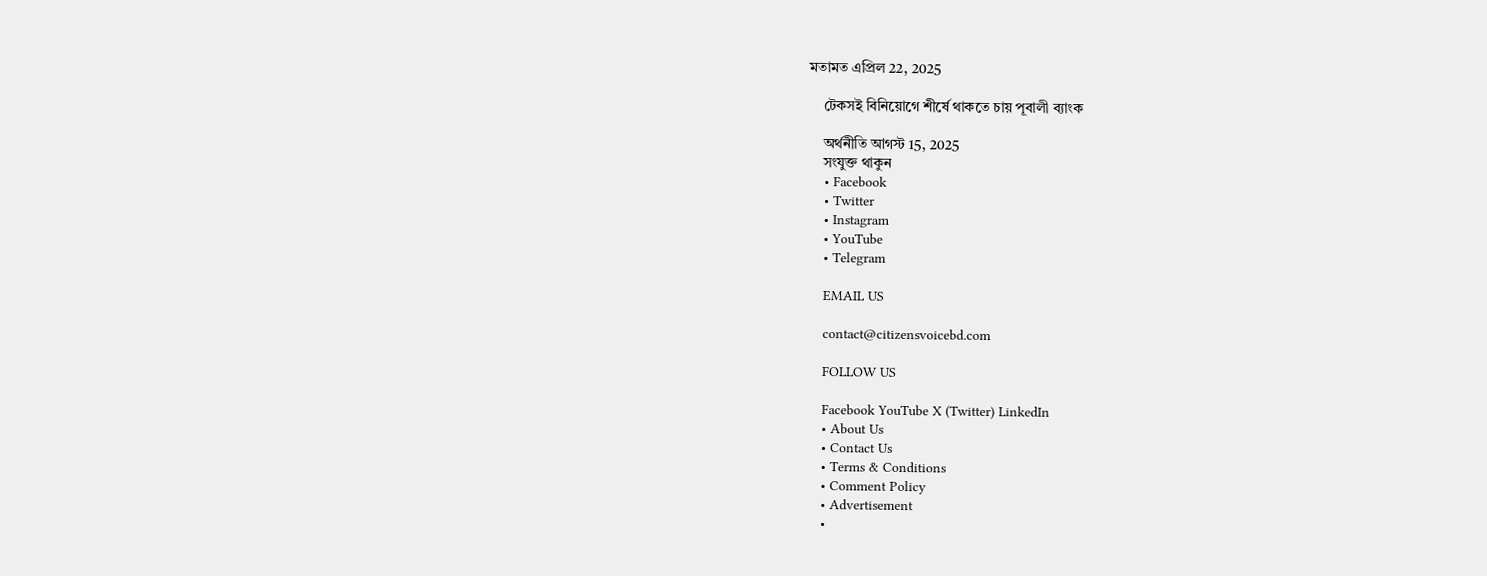মতামত এপ্রিল 22, 2025

    টেকসই বিনিয়োগে শীর্ষে থাকতে চায় পূবালী ব্যাংক

    অর্থনীতি আগস্ট 15, 2025
    সংযুক্ত থাকুন
    • Facebook
    • Twitter
    • Instagram
    • YouTube
    • Telegram

    EMAIL US

    contact@citizensvoicebd.com

    FOLLOW US

    Facebook YouTube X (Twitter) LinkedIn
    • About Us
    • Contact Us
    • Terms & Conditions
    • Comment Policy
    • Advertisement
    •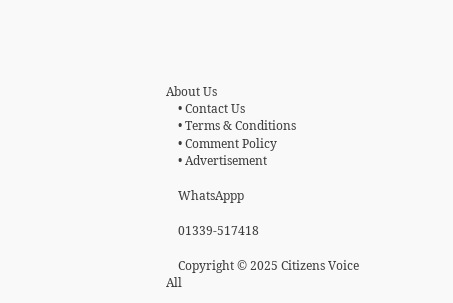About Us
    • Contact Us
    • Terms & Conditions
    • Comment Policy
    • Advertisement

    WhatsAppp

    01339-517418

    Copyright © 2025 Citizens Voice All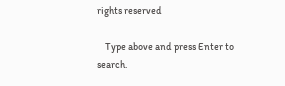rights reserved

    Type above and press Enter to search.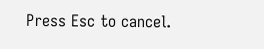Press Esc to cancel.